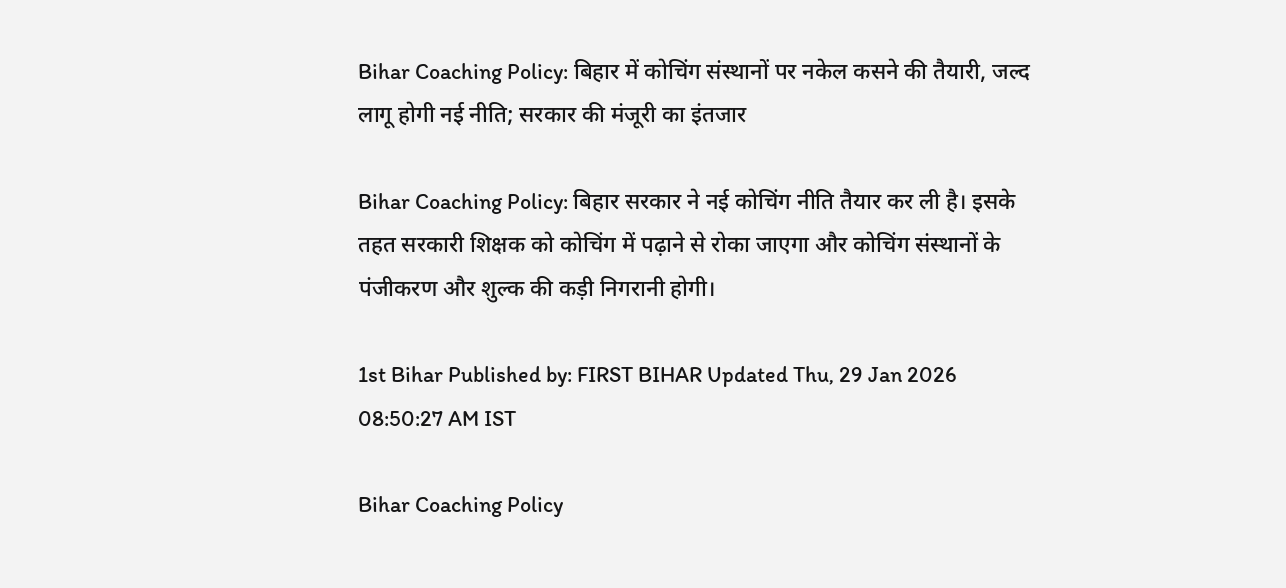Bihar Coaching Policy: बिहार में कोचिंग संस्थानों पर नकेल कसने की तैयारी, जल्द लागू होगी नई नीति; सरकार की मंजूरी का इंतजार

Bihar Coaching Policy: बिहार सरकार ने नई कोचिंग नीति तैयार कर ली है। इसके तहत सरकारी शिक्षक को कोचिंग में पढ़ाने से रोका जाएगा और कोचिंग संस्थानों के पंजीकरण और शुल्क की कड़ी निगरानी होगी।

1st Bihar Published by: FIRST BIHAR Updated Thu, 29 Jan 2026 08:50:27 AM IST

Bihar Coaching Policy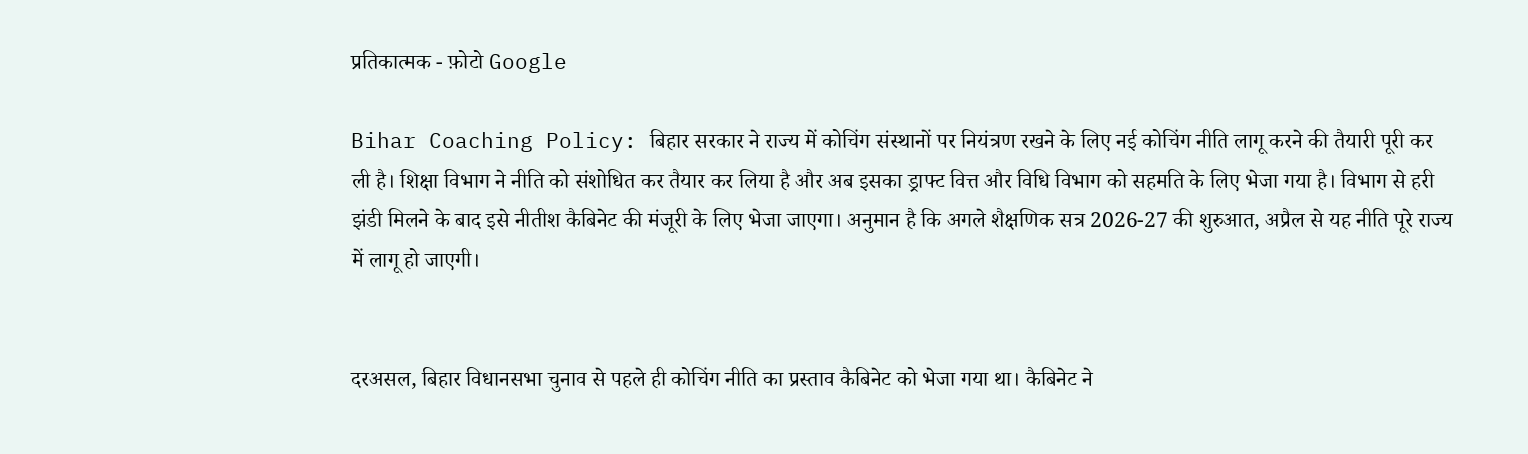प्रतिकात्मक - फ़ोटो Google

Bihar Coaching Policy: बिहार सरकार ने राज्य में कोचिंग संस्थानों पर नियंत्रण रखने के लिए नई कोचिंग नीति लागू करने की तैयारी पूरी कर ली है। शिक्षा विभाग ने नीति को संशोधित कर तैयार कर लिया है और अब इसका ड्राफ्ट वित्त और विधि विभाग को सहमति के लिए भेजा गया है। विभाग से हरी झंडी मिलने के बाद इसे नीतीश कैबिनेट की मंजूरी के लिए भेजा जाएगा। अनुमान है कि अगले शैक्षणिक सत्र 2026-27 की शुरुआत, अप्रैल से यह नीति पूरे राज्य में लागू हो जाएगी।


दरअसल, बिहार विधानसभा चुनाव से पहले ही कोचिंग नीति का प्रस्ताव कैबिनेट को भेजा गया था। कैबिनेट ने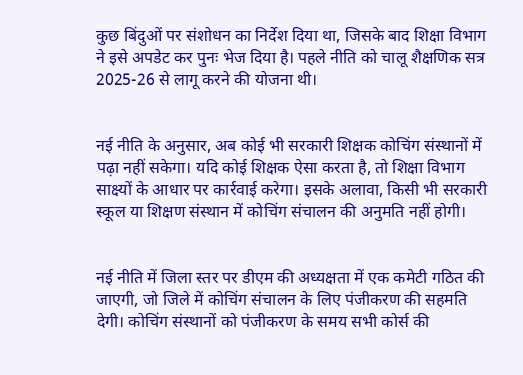कुछ बिंदुओं पर संशोधन का निर्देश दिया था, जिसके बाद शिक्षा विभाग ने इसे अपडेट कर पुनः भेज दिया है। पहले नीति को चालू शैक्षणिक सत्र 2025-26 से लागू करने की योजना थी।


नई नीति के अनुसार, अब कोई भी सरकारी शिक्षक कोचिंग संस्थानों में पढ़ा नहीं सकेगा। यदि कोई शिक्षक ऐसा करता है, तो शिक्षा विभाग साक्ष्यों के आधार पर कार्रवाई करेगा। इसके अलावा, किसी भी सरकारी स्कूल या शिक्षण संस्थान में कोचिंग संचालन की अनुमति नहीं होगी।


नई नीति में जिला स्तर पर डीएम की अध्यक्षता में एक कमेटी गठित की जाएगी, जो जिले में कोचिंग संचालन के लिए पंजीकरण की सहमति देगी। कोचिंग संस्थानों को पंजीकरण के समय सभी कोर्स की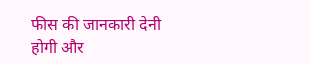फीस की जानकारी देनी होगी और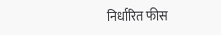निर्धारित फीस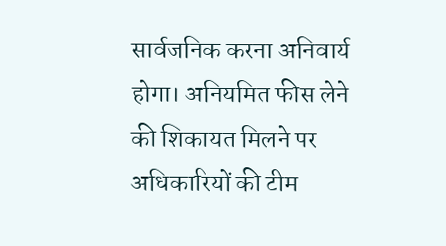सार्वजनिक करना अनिवार्य होगा। अनियमित फीस लेने की शिकायत मिलने पर अधिकारियों की टीम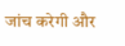जांच करेगी और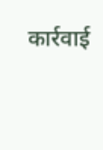कार्रवाई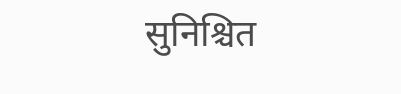सुनिश्चित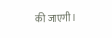की जाएगी।